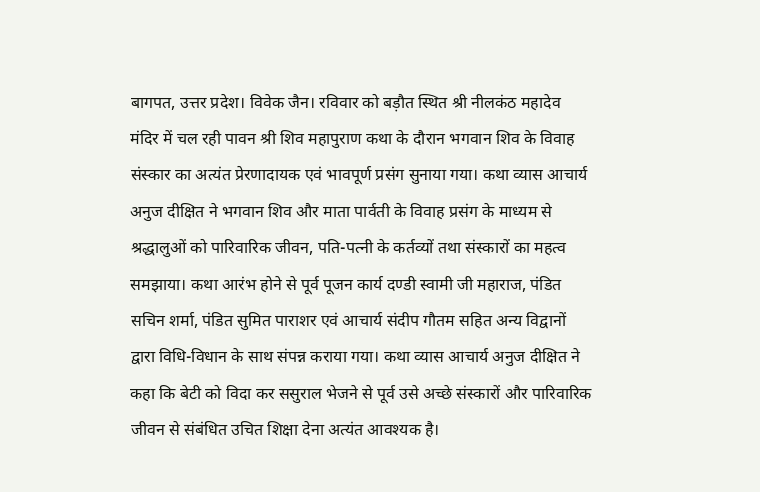बागपत, उत्तर प्रदेश। विवेक जैन। रविवार को बड़ौत स्थित श्री नीलकंठ महादेव मंदिर में चल रही पावन श्री शिव महापुराण कथा के दौरान भगवान शिव के विवाह संस्कार का अत्यंत प्रेरणादायक एवं भावपूर्ण प्रसंग सुनाया गया। कथा व्यास आचार्य अनुज दीक्षित ने भगवान शिव और माता पार्वती के विवाह प्रसंग के माध्यम से श्रद्धालुओं को पारिवारिक जीवन, पति-पत्नी के कर्तव्यों तथा संस्कारों का महत्व समझाया। कथा आरंभ होने से पूर्व पूजन कार्य दण्डी स्वामी जी महाराज, पंडित सचिन शर्मा, पंडित सुमित पाराशर एवं आचार्य संदीप गौतम सहित अन्य विद्वानों द्वारा विधि-विधान के साथ संपन्न कराया गया। कथा व्यास आचार्य अनुज दीक्षित ने कहा कि बेटी को विदा कर ससुराल भेजने से पूर्व उसे अच्छे संस्कारों और पारिवारिक जीवन से संबंधित उचित शिक्षा देना अत्यंत आवश्यक है।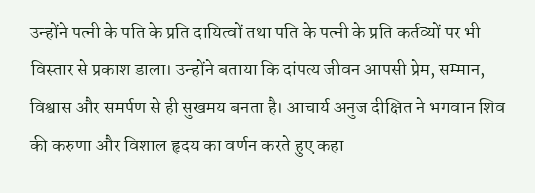उन्होंने पत्नी के पति के प्रति दायित्वों तथा पति के पत्नी के प्रति कर्तव्यों पर भी विस्तार से प्रकाश डाला। उन्होंने बताया कि दांपत्य जीवन आपसी प्रेम, सम्मान, विश्वास और समर्पण से ही सुखमय बनता है। आचार्य अनुज दीक्षित ने भगवान शिव की करुणा और विशाल हृदय का वर्णन करते हुए कहा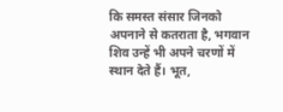कि समस्त संसार जिनको अपनाने से कतराता है, भगवान शिव उन्हें भी अपने चरणों में स्थान देते हैं। भूत,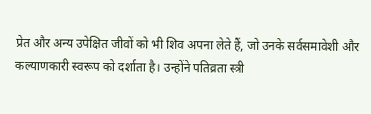प्रेत और अन्य उपेक्षित जीवों को भी शिव अपना लेते हैं, जो उनके सर्वसमावेशी और कल्याणकारी स्वरूप को दर्शाता है। उन्होंने पतिव्रता स्त्री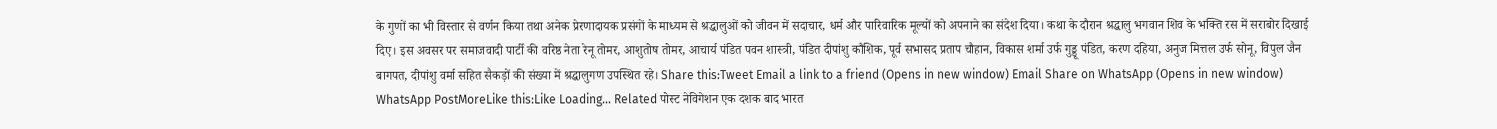के गुणों का भी विस्तार से वर्णन किया तथा अनेक प्रेरणादायक प्रसंगों के माध्यम से श्रद्धालुओं को जीवन में सदाचार, धर्म और पारिवारिक मूल्यों को अपनाने का संदेश दिया। कथा के दौरान श्रद्धालु भगवान शिव के भक्ति रस में सराबोर दिखाई दिए। इस अवसर पर समाजवादी पार्टी की वरिष्ठ नेता रेनू तोमर, आशुतोष तोमर, आचार्य पंडित पवन शास्त्री, पंडित दीपांशु कौशिक, पूर्व सभासद प्रताप चौहान, विकास शर्मा उर्फ गुड्डू पंडित, करण दहिया, अनुज मित्तल उर्फ सोनू, विपुल जैन बागपत, दीपांशु वर्मा सहित सैकड़ों की संख्या में श्रद्धालुगण उपस्थित रहे। Share this:Tweet Email a link to a friend (Opens in new window) Email Share on WhatsApp (Opens in new window) WhatsApp PostMoreLike this:Like Loading… Related पोस्ट नेविगेशन एक दशक बाद भारत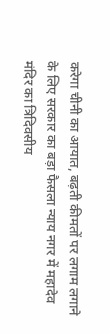करेगा चीनी का आयात, बढ़ती कीमतों पर लगाम लगाने के लिए सरकार का बड़ा फैसला न्याय नगर में महादेव मंदिर का त्रिदिवसीय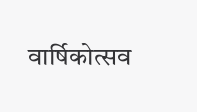वार्षिकोत्सव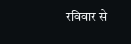रविवार से